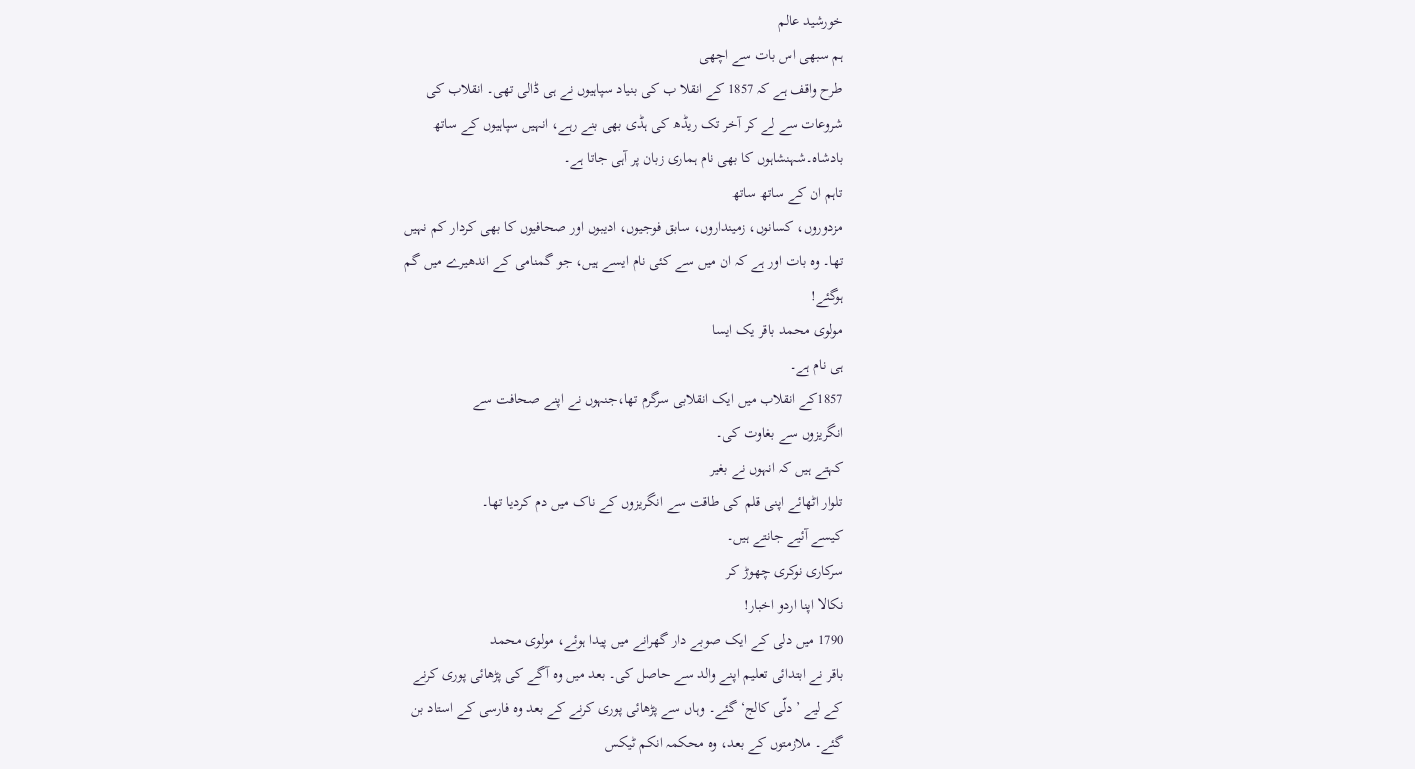خورشید عالم
ہم سبھی اس بات سے اچھی
طرح واقف ہے کہ 1857 کے انقلا ب کی بنیاد سپاہیوں نے ہی ڈالی تھی۔ انقلاب کی
شروعات سے لے کر آخر تک ریڈھ کی ہڈی بھی بنے رہے، انہیں سپاہیوں کے ساتھ
بادشاہ۔شہنشاہوں کا بھی نام ہماری زبان پر آہی جاتا ہے۔
تاہم ان کے ساتھ ساتھ
مزدوروں، کسانوں، زمینداروں، سابق فوجیوں، ادیبوں اور صحافیوں کا بھی کردار کم نہیں
تھا۔ وہ بات اور ہے کہ ان میں سے کئی نام ایسے ہیں، جو گمنامی کے اندھیرے میں گم
ہوگئے!
مولوی محمد باقر یک ایسا
ہی نام ہے۔
1857کے انقلاب میں ایک انقلابی سرگرم تھا،جنہوں نے اپنے صحافت سے
انگریزوں سے بغاوت کی۔
کہتے ہیں کہ انہوں نے بغیر
تلوار اٹھائے اپنی قلم کی طاقت سے انگریزوں کے ناک میں دم کردیا تھا۔
کیسے آئیے جانتے ہیں۔
سرکاری نوکری چھوڑ کر
نکالا اپنا اردو اخبار!
1790 میں دلی کے ایک صوبے دار گھرانے میں پیدا ہوئے، مولوی محمد
باقر نے ابتدائی تعلیم اپنے والد سے حاصل کی۔ بعد میں وہ آگے کی پڑھائی پوری کرنے
کے لیے ’دلّی کالج‘ گئے۔ وہاں سے پڑھائی پوری کرنے کے بعد وہ فارسی کے استاد بن
گئے۔ ملازمتوں کے بعد، وہ محکمہ انکم ٹیکس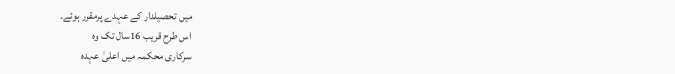میں تحصیلدار کے عہدے پرمقرر ہوئے۔
اس طرح قریب 16سال تک وہ
سرکاری محکمہ میں اعلیٰ عہدہ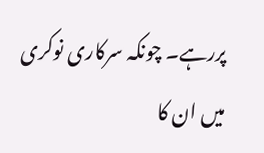پررہے۔ چونکہ سرکاری نوکری میں ان کا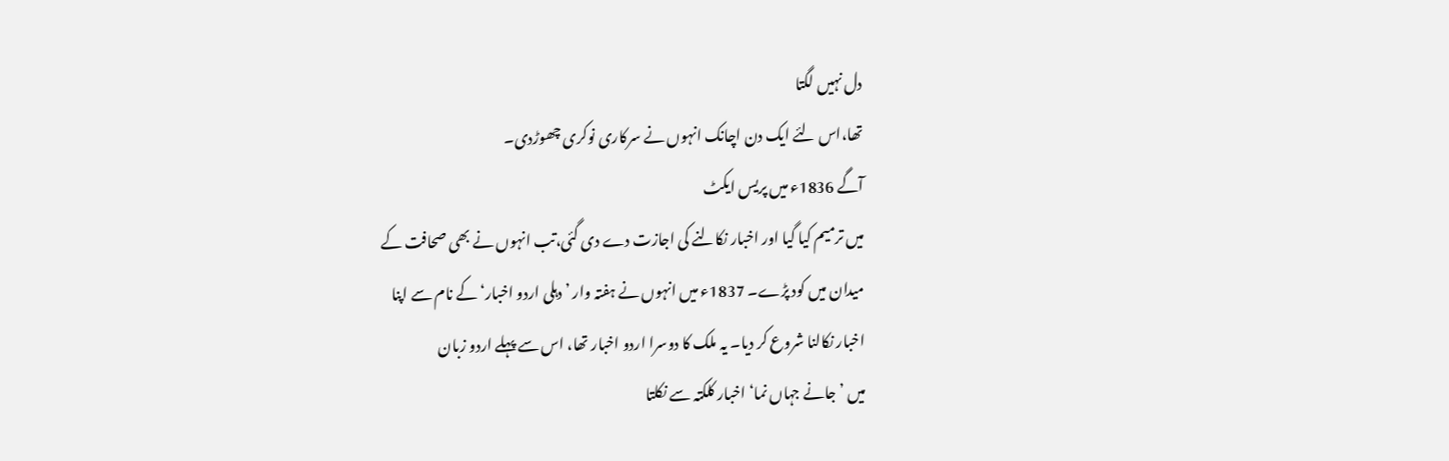دل نہیں لگتا
تھا،اس لئے ایک دن اچانک انہوں نے سرکاری نوکری چھوڑدی۔
آگے 1836ء میں پریس ایکٹ
میں ترمیم کیا گیا اور اخبار نکالنے کی اجازت دے دی گئی،تب انہوں نے بھی صحافت کے
میدان میں کود پڑے۔ 1837ء میں انہوں نے ہفتہ وار ’دہلی اردو اخبار‘ کے نام سے اپنا
اخبار نکالنا شروع کر دیا۔ یہ ملک کا دوسرا اردو اخبار تھا، اس سے پہلے اردو زبان
میں ’جانے جہاں نما‘ اخبار کلکتہ سے نکلتا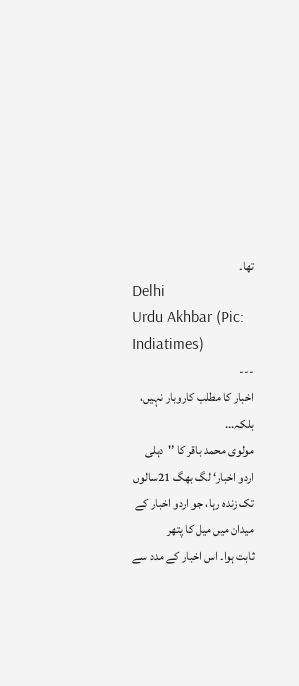تھا۔
Delhi
Urdu Akhbar (Pic: Indiatimes)
---
اخبار کا مطلب کاروبار نہیں،
بلکہ...
مولوی محمد باقر کا ’'دہلی
اردو اخبار‘ لگ بھگ 21سالوں تک زندہ رہا، جو اردو اخبار کے میدان میں میل کا پتھر
ثابت ہوا۔ اس اخبار کے مدد سے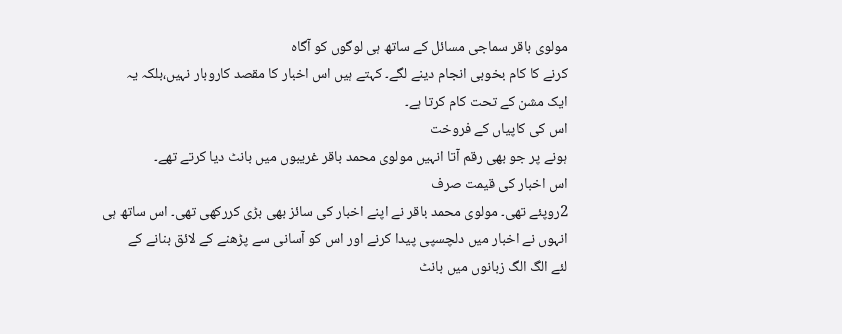مولوی باقر سماجی مسائل کے ساتھ ہی لوگوں کو آگاہ
کرنے کا کام بخوبی انجام دینے لگے۔ کہتے ہیں اس اخبار کا مقصد کاروبار نہیں،بلکہ یہ
ایک مشن کے تحت کام کرتا ہے۔
اس کی کاپیاں کے فروخت
ہونے پر جو بھی رقم آتا انہیں مولوی محمد باقر غریبوں میں بانٹ دیا کرتے تھے۔
اس اخبار کی قیمت صرف
2روپئے تھی۔ مولوی محمد باقر نے اپنے اخبار کی سائز بھی بڑی کررکھی تھی۔ اس ساتھ ہی
انہوں نے اخبار میں دلچسپی پیدا کرنے اور اس کو آسانی سے پڑھنے کے لائق بنانے کے
لئے الگ الگ زبانوں میں بانٹ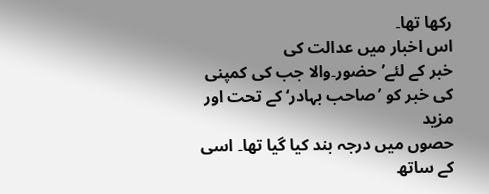رکھا تھا۔
اس اخبار میں عدالت کی
خبر کے لئے’حضور۔والا جب کی کمپنی کی خبر کو ’صاحب بہادر‘ کے تحت اور مزید
حصوں میں درجہ بند کیا گیا تھا۔ اسی کے ساتھ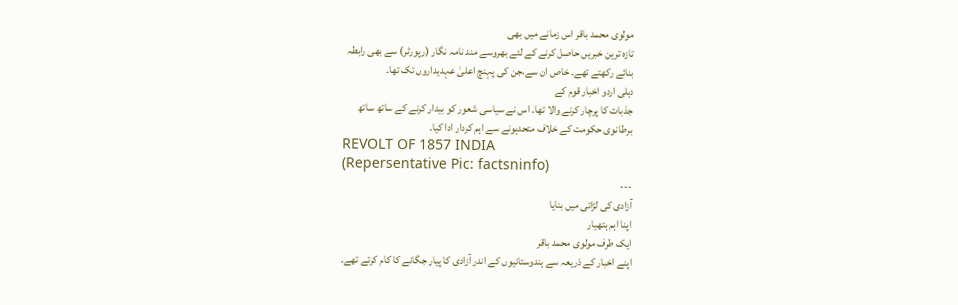مولوی محمد باقر اس زمانے میں بھی
تازہ ترین خبریں حاصل کرنے کے لئے بھروسے مند نامہ نگار (رپورٹر) سے بھی رابطہ
بنائے رکھتے تھے۔ خاص ان سے،جن کی پہنچ اعلیٰ عہدیداروں تک تھا۔
دہلی اردو اخبار قوم کے
جذبات کا پرچار کرنے والا تھا۔ اس نے سیاسی شعور کو بیدار کرنے کے ساتھ ساتھ
برطانوی حکومت کے خلاف متحدہونے سے اہم کردار ادا کیا۔
REVOLT OF 1857 INDIA
(Repersentative Pic: factsninfo)
---
آزادی کی لڑائی میں بنایا
اپنا اہم ہتھیار
ایک طرف مولوی محمد باقر
اپنے اخبار کے ذریعہ سے ہندوستانیوں کے اندر آزادی کا پیار جگانے کا کام کرتے تھے۔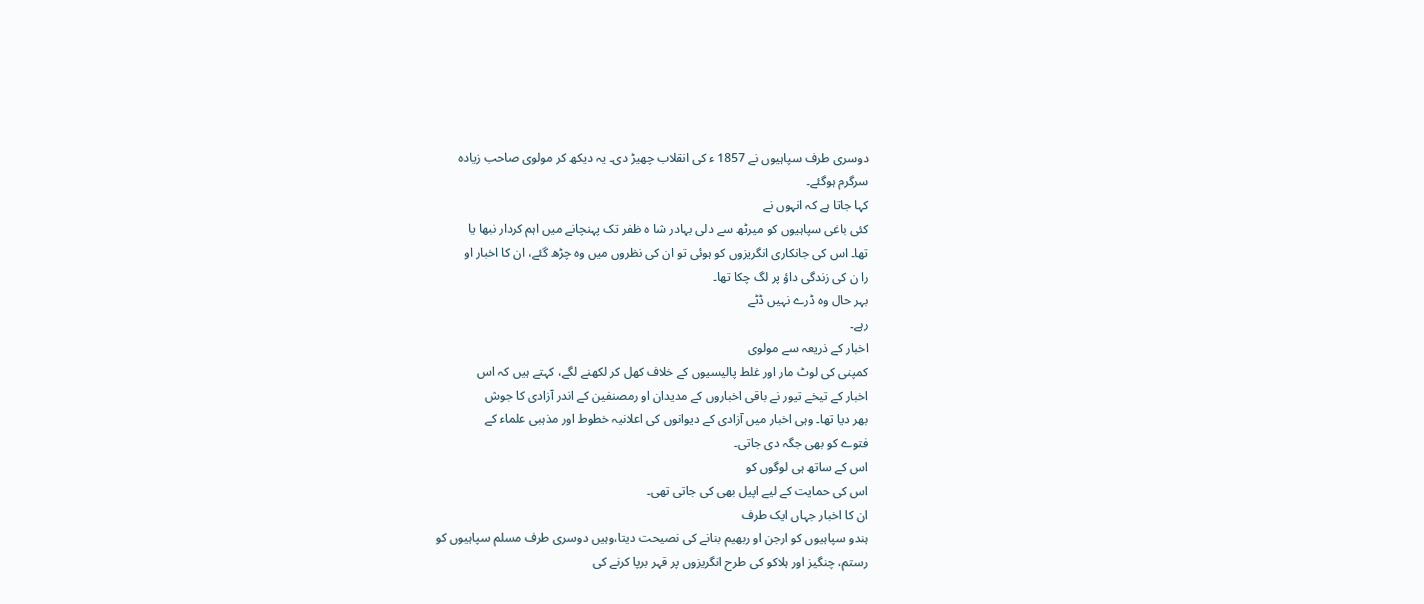دوسری طرف سپاہیوں نے 1857 ء کی انقلاب چھیڑ دی۔ یہ دیکھ کر مولوی صاحب زیادہ
سرگرم ہوگئے۔
کہا جاتا ہے کہ انہوں نے
کئی باغی سپاہیوں کو میرٹھ سے دلی بہادر شا ہ ظفر تک پہنچانے میں اہم کردار نبھا یا
تھا۔ اس کی جانکاری انگریزوں کو ہوئی تو ان کی نظروں میں وہ چڑھ گئے، ان کا اخبار او
را ن کی زندگی داؤ پر لگ چکا تھا۔
بہر حال وہ ڈرے نہیں ڈٹے
رہے۔
اخبار کے ذریعہ سے مولوی
کمپنی کی لوٹ مار اور غلط پالیسیوں کے خلاف کھل کر لکھنے لگے، کہتے ہیں کہ اس
اخبار کے تیخے تیور نے باقی اخباروں کے مدیدان او رمصنفین کے اندر آزادی کا جوش
بھر دیا تھا۔ وہی اخبار میں آزادی کے دیوانوں کی اعلانیہ خطوط اور مذہبی علماء کے
فتوے کو بھی جگہ دی جاتی۔
اس کے ساتھ ہی لوگوں کو
اس کی حمایت کے لیے اپیل بھی کی جاتی تھی۔
ان کا اخبار جہاں ایک طرف
ہندو سپاہیوں کو ارجن او ربھیم بنانے کی نصیحت دیتا،وہیں دوسری طرف مسلم سپاہیوں کو
رستم، چنگیز اور ہلاکو کی طرح انگریزوں پر قہر برپا کرنے کی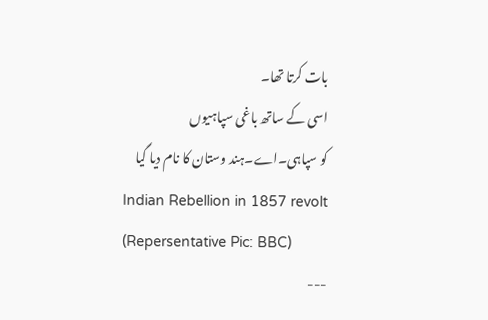بات کرتا تھا۔
اسی کے ساتھ باغی سپاہیوں
کو سپاہی۔اے۔ہند وستان کا نام دیا گیا
Indian Rebellion in 1857 revolt
(Repersentative Pic: BBC)
---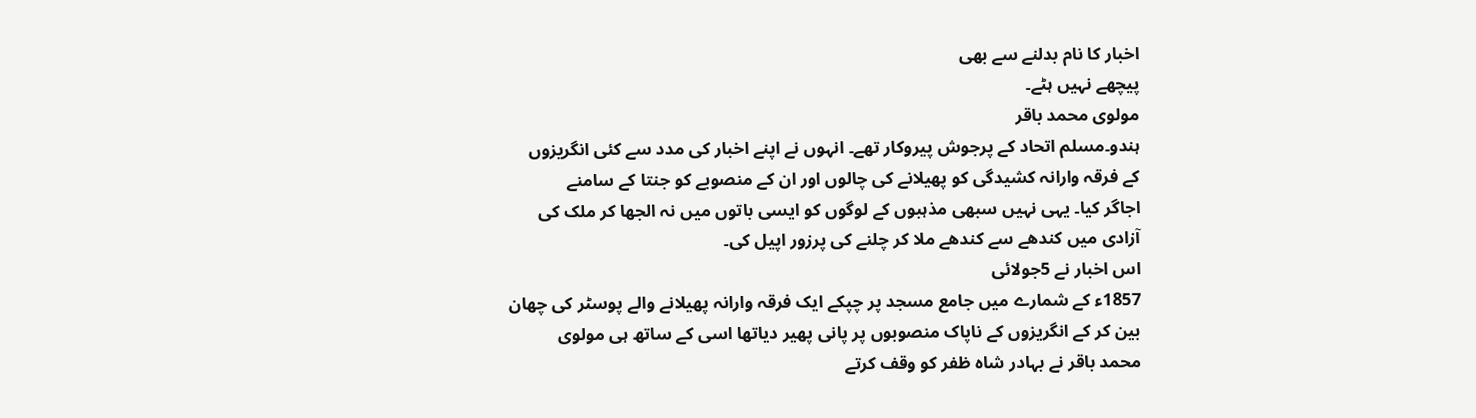اخبار کا نام بدلنے سے بھی
پیچھے نہیں ہٹے۔
مولوی محمد باقر
ہندو۔مسلم اتحاد کے پرجوش پیروکار تھے۔ انہوں نے اپنے اخبار کی مدد سے کئی انگریزوں
کے فرقہ وارانہ کشیدگی کو پھیلانے کی چالوں اور ان کے منصوبے کو جنتا کے سامنے
اجاگر کیا۔ یہی نہیں سبھی مذہبوں کے لوگوں کو ایسی باتوں میں نہ الجھا کر ملک کی
آزادی میں کندھے سے کندھے ملا کر چلنے کی پرزور اپیل کی۔
اس اخبار نے 5جولائی
1857ء کے شمارے میں جامع مسجد پر چپکے ایک فرقہ وارانہ پھیلانے والے پوسٹر کی چھان
بین کر کے انگریزوں کے ناپاک منصوبوں پر پانی پھیر دیاتھا اسی کے ساتھ ہی مولوی
محمد باقر نے بہادر شاہ ظفر کو وقف کرتے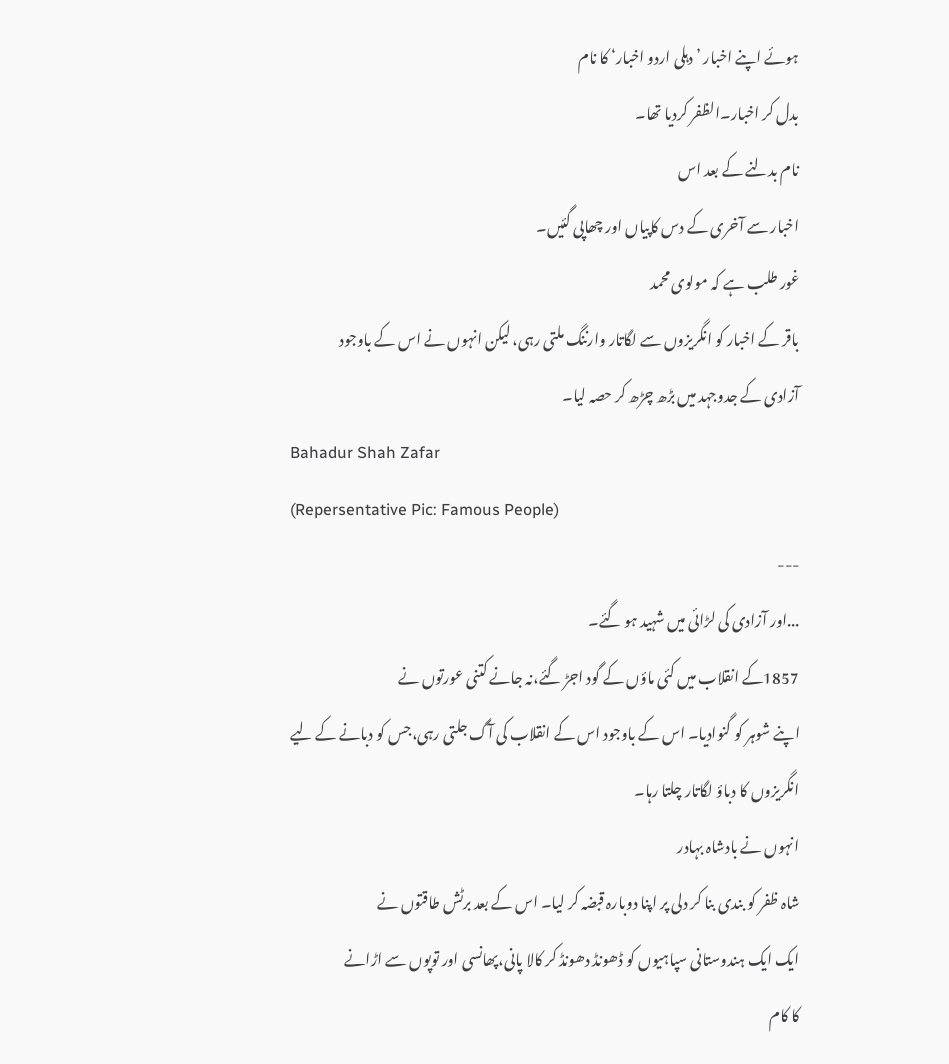ہوئے اپنے اخبار ’دہلی اردو اخبار‘ کا نام
بدل کر اخبار۔الظفر کردیا تھا۔
نام بدلنے کے بعد اس
اخبار سے آخری کے دس کاپیاں اور چھاپی گئیں۔
غور طلب ہے کہ مولوی محمد
باقر کے اخبار کو انگریزوں سے لگاتار وارننگ ملتی رہی، لیکن انہوں نے اس کے باوجود
آزادی کے جدوجہد میں بڑھ چڑھ کر حصہ لیا۔
Bahadur Shah Zafar
(Repersentative Pic: Famous People)
---
...اور آزادی کی لڑائی میں شہید ہو گئے۔
1857کے انقلاب میں کئی ماؤں کے گود اجڑ گئے،نہ جانے کتنی عورتوں نے
اپنے شوہر کو گنوادیا۔ اس کے باوجود اس کے انقلاب کی آگ جلتی رہی،جس کو دبانے کے لیے
انگریزوں کا دباؤ لگاتار چلتا رہا۔
انہوں نے بادشاہ بہادر
شاہ ظفر کو بندی بنا کر دلی پر اپنا دوبارہ قبضہ کر لیا۔ اس کے بعد برٹش طاقتوں نے
ایک ایک ہندوستانی سپاہیوں کو ڈھونڈ دھونڈ کر کالا پانی،پھانسی اور توپوں سے اڑانے
کا کام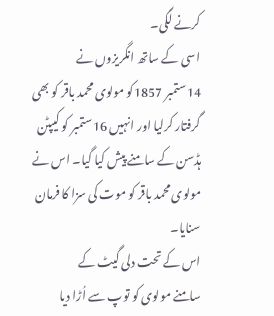کرنے لگی۔
اسی کے ساتھ انگریزوں نے
14ستمبر 1857کو مولوی محمد باقر کو بھی گرفتار کرلیا اور انہیں 16ستمبر کو کیپٹن
ہڈسن کے سامنے پیش کیا گیا۔ اس نے مولوی محمد باقر کو موت کی سزا کا فرمان سنایا۔
اس کے تحت دلی گیٹ کے
سامنے مولوی کو توپ سے اُڑا دیا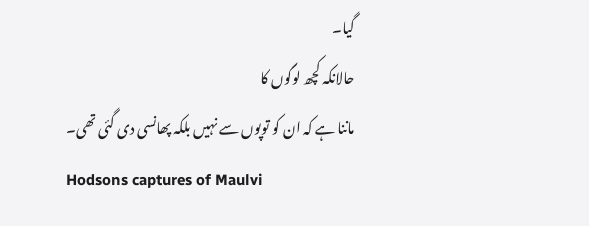گیا۔
حالانکہ کچھ لوگوں کا
ماننا ہے کہ ان کو توپوں سے نہیں بلکہ پھانسی دی گئی تھی۔
Hodsons captures of Maulvi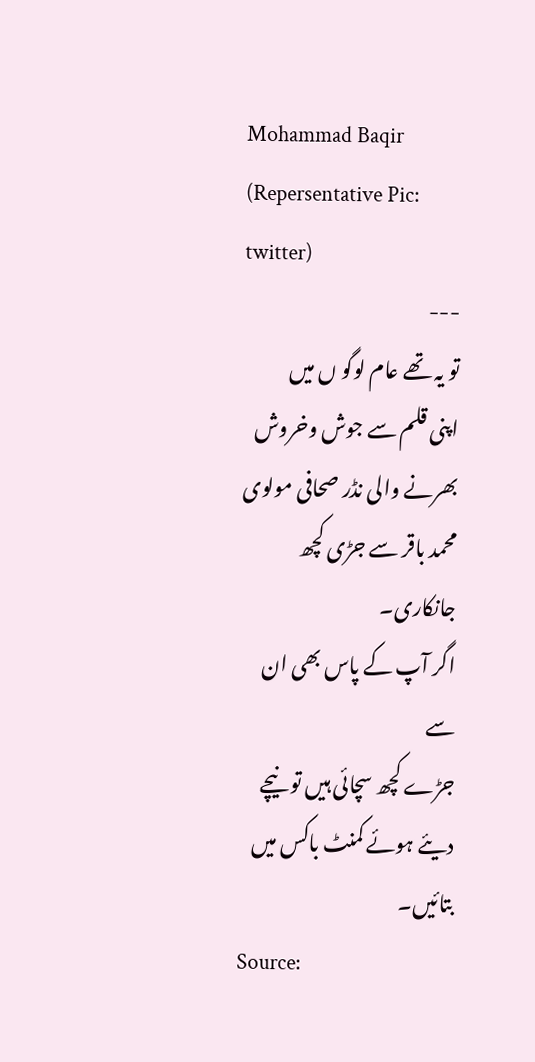Mohammad Baqir (Repersentative Pic: twitter)
---
تو یہ تھے عام لوگو ں میں
اپنی قلم سے جوش وخروش بھرنے والی نڈر صحافی مولوی محمد باقر سے جڑی کچھ جانکاری۔
اگر آپ کے پاس بھی ان سے
جڑے کچھ سچائی ہیں تو نیچے دیئے ہوئے کمنٹ باکس میں بتائیں۔
Source: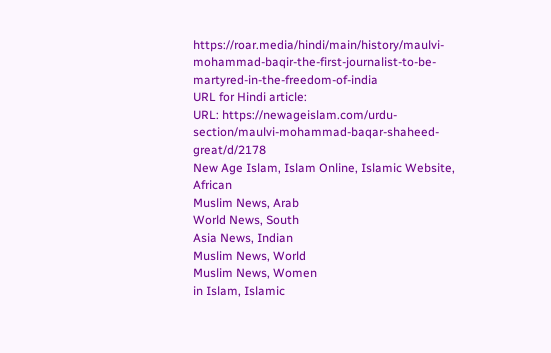https://roar.media/hindi/main/history/maulvi-mohammad-baqir-the-first-journalist-to-be-martyred-in-the-freedom-of-india
URL for Hindi article:
URL: https://newageislam.com/urdu-section/maulvi-mohammad-baqar-shaheed-great/d/2178
New Age Islam, Islam Online, Islamic Website, African
Muslim News, Arab
World News, South
Asia News, Indian
Muslim News, World
Muslim News, Women
in Islam, Islamic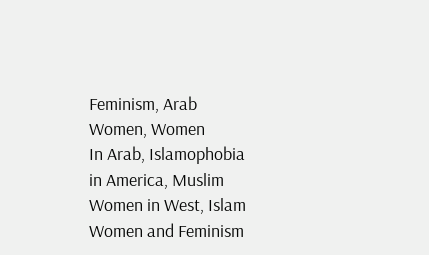Feminism, Arab
Women, Women
In Arab, Islamophobia
in America, Muslim
Women in West, Islam
Women and Feminism